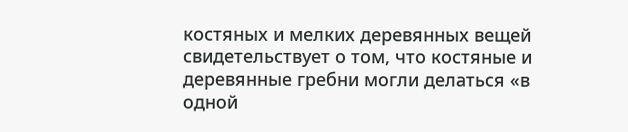костяных и мелких деревянных вещей свидетельствует о том, что костяные и деревянные гребни могли делаться «в одной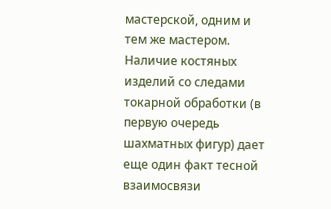мастерской, одним и тем же мастером. Наличие костяных изделий со следами токарной обработки (в первую очередь шахматных фигур) дает еще один факт тесной взаимосвязи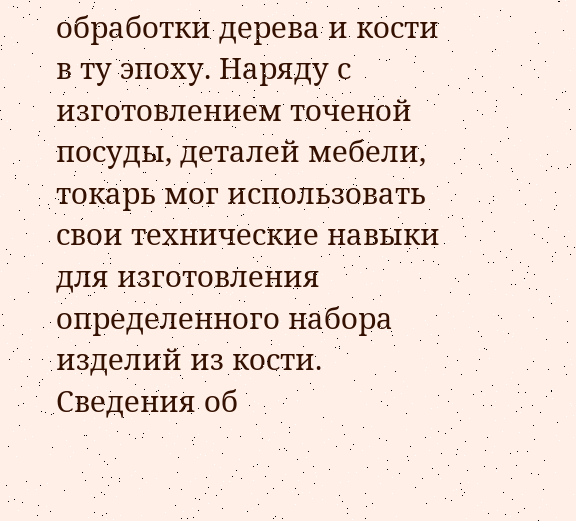обработки дерева и кости в ту эпоху. Наряду с изготовлением точеной посуды, деталей мебели, токарь мог использовать свои технические навыки для изготовления определенного набора изделий из кости.
Сведения об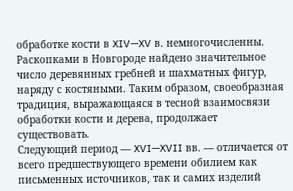обработке кости в XIV—XV в. немногочисленны. Раскопками в Новгороде найдено значительное число деревянных гребней и шахматных фигур, наряду с костяными. Таким образом, своеобразная традиция, выражающаяся в тесной взаимосвязи обработки кости и дерева, продолжает существовать.
Следующий период — XVI—XVII вв. — отличается от всего предшествующего времени обилием как письменных источников, так и самих изделий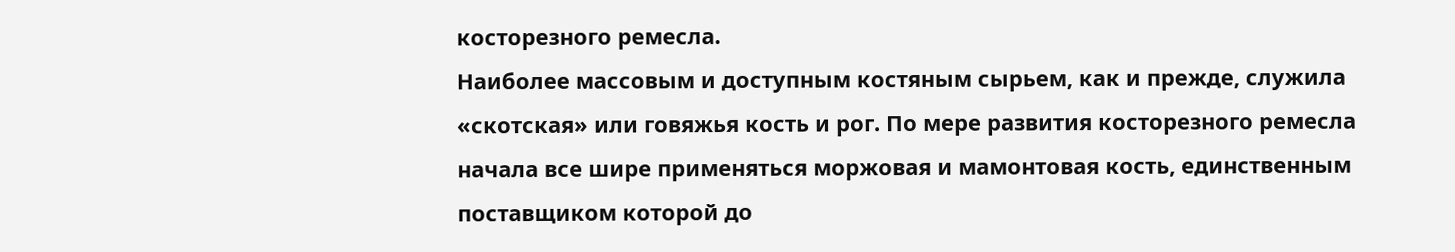косторезного ремесла.
Наиболее массовым и доступным костяным сырьем, как и прежде, служила «скотская» или говяжья кость и рог. По мере развития косторезного ремесла начала все шире применяться моржовая и мамонтовая кость, единственным поставщиком которой до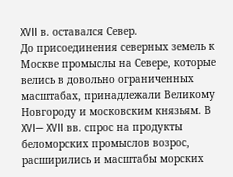XVII в. оставался Север.
До присоединения северных земель к Москве промыслы на Севере, которые велись в довольно ограниченных масштабах, принадлежали Великому Новгороду и московским князьям. В XVI— XVII вв. спрос на продукты беломорских промыслов возрос, расширились и масштабы морских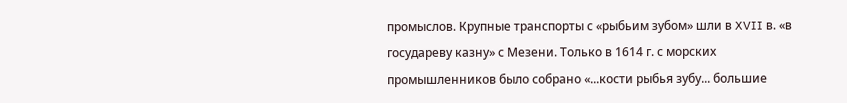промыслов. Крупные транспорты с «рыбьим зубом» шли в XVII в. «в государеву казну» с Мезени. Только в 1614 г. с морских промышленников было собрано «...кости рыбья зубу... большие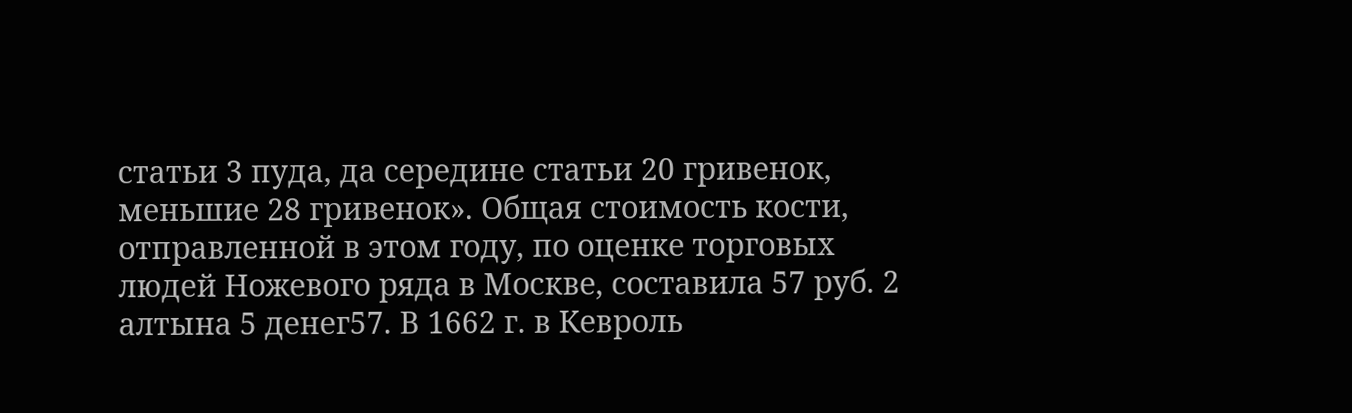статьи 3 пуда, да середине статьи 20 гривенок, меньшие 28 гривенок». Общая стоимость кости, отправленной в этом году, по оценке торговых людей Ножевого ряда в Москве, составила 57 руб. 2 алтына 5 денег57. В 1662 г. в Кевроль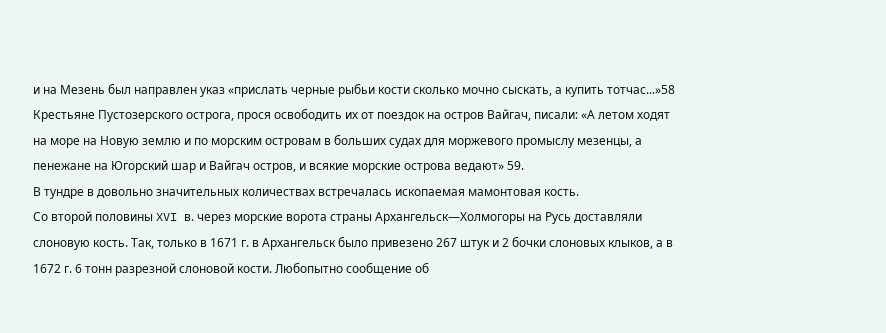и на Мезень был направлен указ «прислать черные рыбьи кости сколько мочно сыскать, а купить тотчас...»58 Крестьяне Пустозерского острога, прося освободить их от поездок на остров Вайгач, писали: «А летом ходят на море на Новую землю и по морским островам в больших судах для моржевого промыслу мезенцы, а пенежане на Югорский шар и Вайгач остров, и всякие морские острова ведают» 59.
В тундре в довольно значительных количествах встречалась ископаемая мамонтовая кость.
Со второй половины XVI в. через морские ворота страны Архангельск—Холмогоры на Русь доставляли слоновую кость. Так, только в 1671 г. в Архангельск было привезено 267 штук и 2 бочки слоновых клыков, а в 1672 г. 6 тонн разрезной слоновой кости. Любопытно сообщение об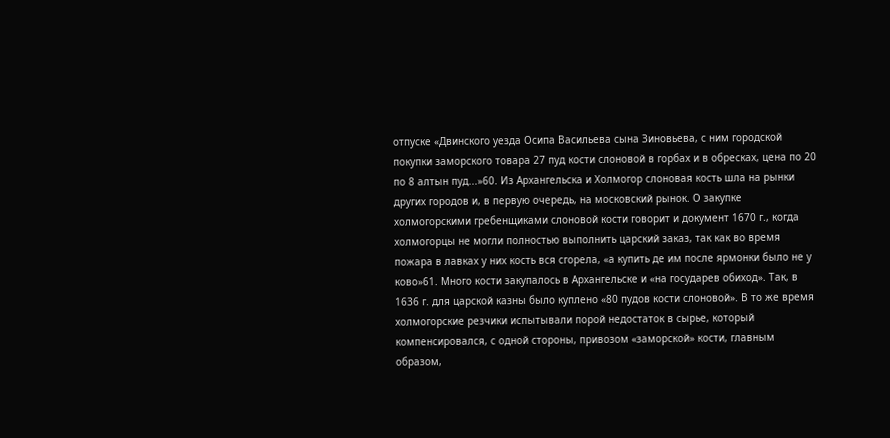отпуске «Двинского уезда Осипа Васильева сына Зиновьева, с ним городской покупки заморского товара 27 пуд кости слоновой в горбах и в обресках, цена по 20 по 8 алтын пуд...»60. Из Архангельска и Холмогор слоновая кость шла на рынки других городов и, в первую очередь, на московский рынок. О закупке холмогорскими гребенщиками слоновой кости говорит и документ 1670 г., когда холмогорцы не могли полностью выполнить царский заказ, так как во время пожара в лавках у них кость вся сгорела, «а купить де им после ярмонки было не у ково»61. Много кости закупалось в Архангельске и «на государев обиход». Так, в 1636 г. для царской казны было куплено «80 пудов кости слоновой». В то же время холмогорские резчики испытывали порой недостаток в сырье, который компенсировался, с одной стороны, привозом «заморской» кости, главным образом,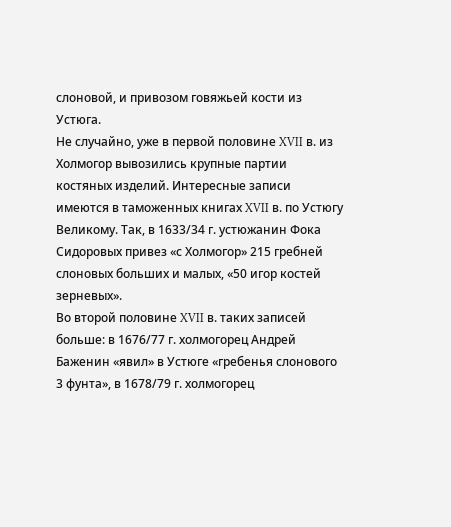слоновой, и привозом говяжьей кости из Устюга.
Не случайно, уже в первой половине XVII в. из Холмогор вывозились крупные партии костяных изделий. Интересные записи имеются в таможенных книгах XVII в. по Устюгу Великому. Так, в 1633/34 г. устюжанин Фока Сидоровых привез «с Холмогор» 215 гребней слоновых больших и малых, «50 игор костей зерневых».
Во второй половине XVII в. таких записей больше: в 1676/77 г. холмогорец Андрей Баженин «явил» в Устюге «гребенья слонового 3 фунта», в 1678/79 г. холмогорец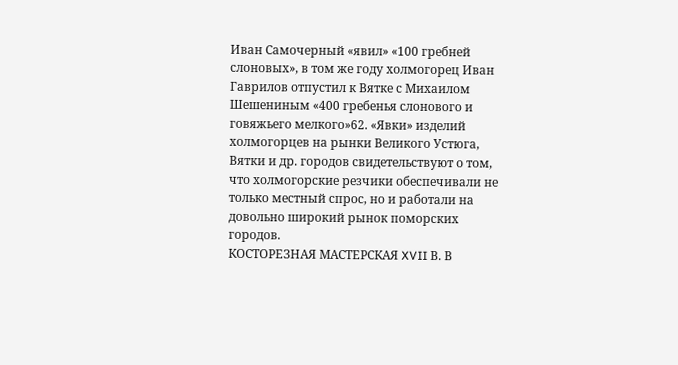Иван Самочерный «явил» «100 гребней слоновых», в том же году холмогорец Иван Гаврилов отпустил к Вятке с Михаилом Шешениным «400 гребенья слонового и говяжьего мелкого»62. «Явки» изделий холмогорцев на рынки Великого Устюга, Вятки и др. городов свидетельствуют о том, что холмогорские резчики обеспечивали не только местный спрос, но и работали на довольно широкий рынок поморских городов.
КОСТОРЕЗНАЯ МАСТЕРСКАЯ XVII В. В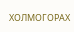ХОЛМОГОРАХ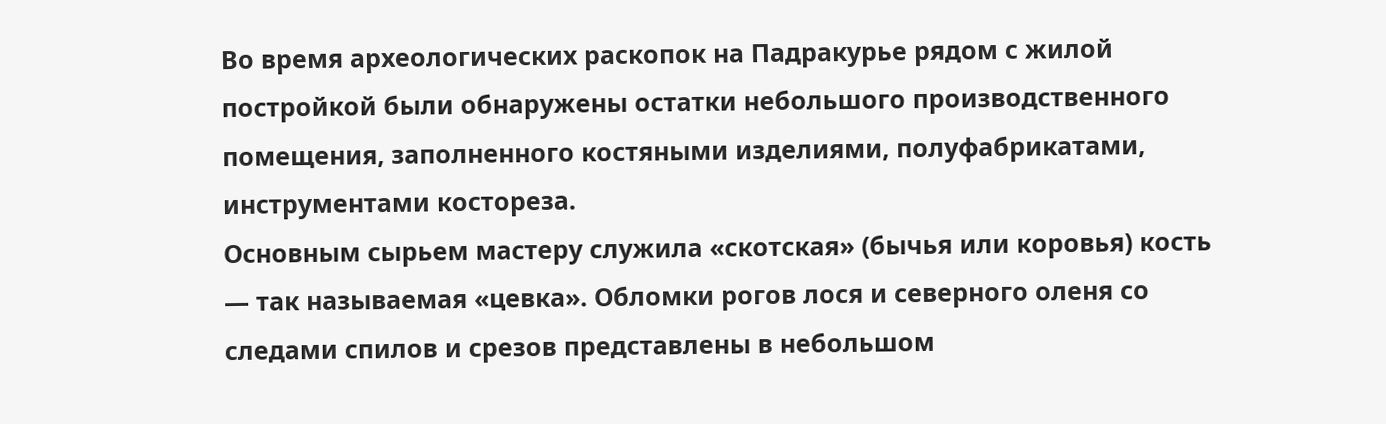Во время археологических раскопок на Падракурье рядом с жилой постройкой были обнаружены остатки небольшого производственного помещения, заполненного костяными изделиями, полуфабрикатами, инструментами костореза.
Основным сырьем мастеру служила «скотская» (бычья или коровья) кость — так называемая «цевка». Обломки рогов лося и северного оленя со следами спилов и срезов представлены в небольшом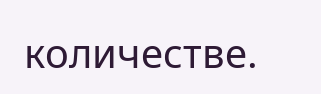количестве.